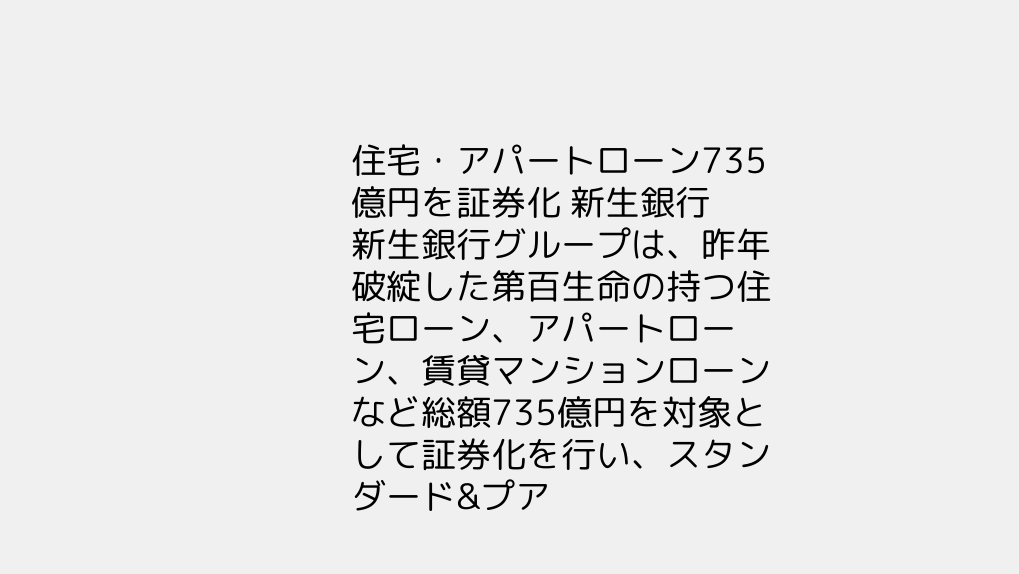住宅・アパートローン735億円を証券化 新生銀行
新生銀行グループは、昨年破綻した第百生命の持つ住宅ローン、アパートローン、賃貸マンションローンなど総額735億円を対象として証券化を行い、スタンダード&プア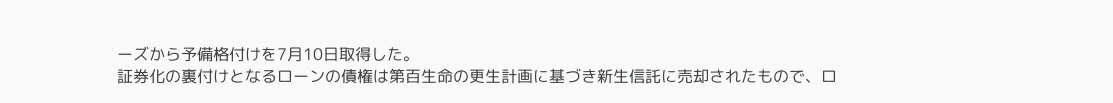ーズから予備格付けを7月10日取得した。
証券化の裏付けとなるローンの債権は第百生命の更生計画に基づき新生信託に売却されたもので、ロ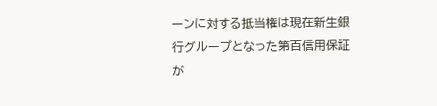ーンに対する抵当権は現在新生銀行グループとなった第百信用保証が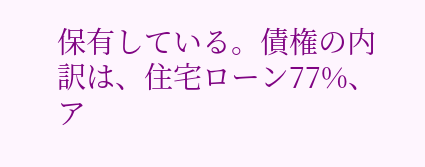保有している。債権の内訳は、住宅ローン77%、ア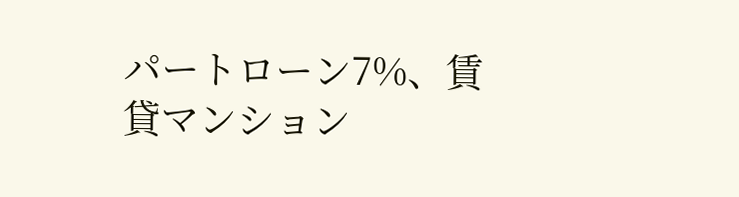パートローン7%、賃貸マンション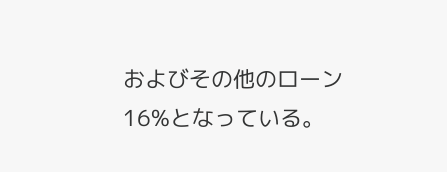およびその他のローン16%となっている。